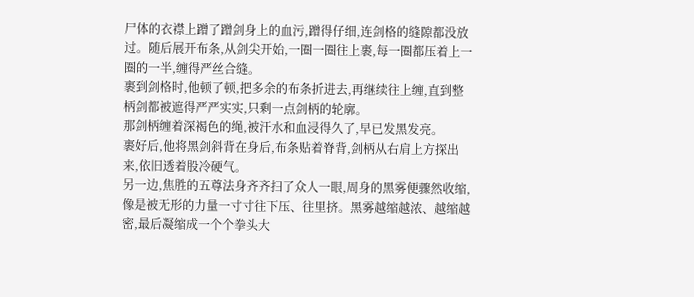尸体的衣襟上蹭了蹭剑身上的血污,蹭得仔细,连剑格的缝隙都没放过。随后展开布条,从剑尖开始,一圈一圈往上裹,每一圈都压着上一圈的一半,缠得严丝合缝。
裹到剑格时,他顿了顿,把多余的布条折进去,再继续往上缠,直到整柄剑都被遮得严严实实,只剩一点剑柄的轮廓。
那剑柄缠着深褐色的绳,被汗水和血浸得久了,早已发黑发亮。
裹好后,他将黑剑斜背在身后,布条贴着脊背,剑柄从右肩上方探出来,依旧透着股冷硬气。
另一边,焦胜的五尊法身齐齐扫了众人一眼,周身的黑雾便骤然收缩,像是被无形的力量一寸寸往下压、往里挤。黑雾越缩越浓、越缩越密,最后凝缩成一个个拳头大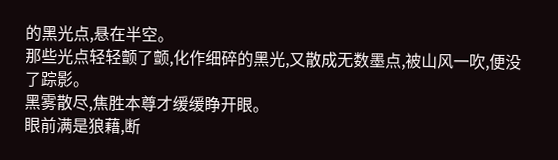的黑光点,悬在半空。
那些光点轻轻颤了颤,化作细碎的黑光,又散成无数墨点,被山风一吹,便没了踪影。
黑雾散尽,焦胜本尊才缓缓睁开眼。
眼前满是狼藉,断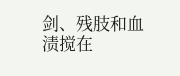剑、残肢和血渍搅在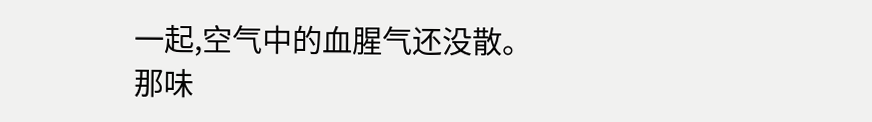一起,空气中的血腥气还没散。
那味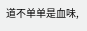道不单单是血味,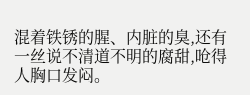混着铁锈的腥、内脏的臭,还有一丝说不清道不明的腐甜,呛得人胸口发闷。